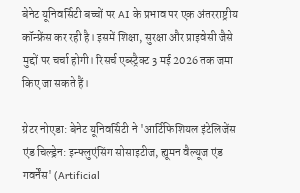बेनेट यूनिवर्सिटी बच्चों पर AI के प्रभाव पर एक अंतरराष्ट्रीय कॉन्फ्रेंस कर रही है। इसमें शिक्षा, सुरक्षा और प्राइवेसी जैसे मुद्दों पर चर्चा होगी। रिसर्च एब्स्ट्रैक्ट 3 मई 2026 तक जमा किए जा सकते हैं।

ग्रेटर नोएडा: बेनेट यूनिवर्सिटी ने 'आर्टिफिशियल इंटेलिजेंस एंड चिल्ड्रेन: इन्फ्लुएंसिंग सोसाइटीज, ह्यूमन वैल्यूज एंड गवर्नेंस' (Artificial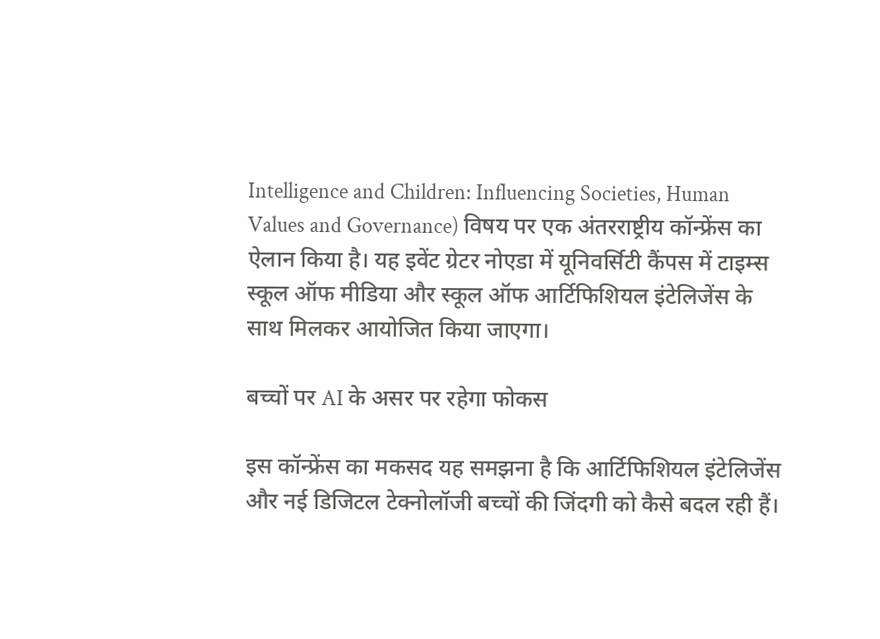Intelligence and Children: Influencing Societies, Human Values and Governance) विषय पर एक अंतरराष्ट्रीय कॉन्फ्रेंस का ऐलान किया है। यह इवेंट ग्रेटर नोएडा में यूनिवर्सिटी कैंपस में टाइम्स स्कूल ऑफ मीडिया और स्कूल ऑफ आर्टिफिशियल इंटेलिजेंस के साथ मिलकर आयोजित किया जाएगा।

बच्चों पर AI के असर पर रहेगा फोकस

इस कॉन्फ्रेंस का मकसद यह समझना है कि आर्टिफिशियल इंटेलिजेंस और नई डिजिटल टेक्नोलॉजी बच्चों की जिंदगी को कैसे बदल रही हैं।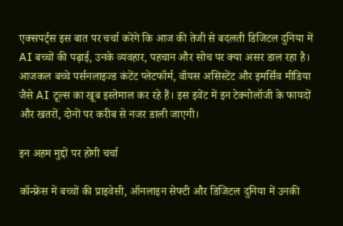एक्सपर्ट्स इस बात पर चर्चा करेंगे कि आज की तेजी से बदलती डिजिटल दुनिया में AI बच्चों की पढ़ाई, उनके व्यवहार, पहचान और सोच पर क्या असर डाल रहा है। आजकल बच्चे पर्सनलाइज्ड कंटेंट प्लेटफॉर्म, वॉयस असिस्टेंट और इमर्सिव मीडिया जैसे AI टूल्स का खूब इस्तेमाल कर रहे हैं। इस इवेंट में इन टेक्नोलॉजी के फायदों और खतरों, दोनों पर करीब से नजर डाली जाएगी।

इन अहम मुद्दों पर होगी चर्चा

कॉन्फ्रेंस में बच्चों की प्राइवेसी, ऑनलाइन सेफ्टी और डिजिटल दुनिया में उनकी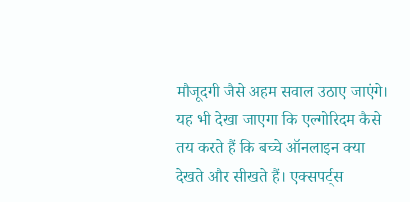मौजूदगी जैसे अहम सवाल उठाए जाएंगे। यह भी देखा जाएगा कि एल्गोरिदम कैसे तय करते हैं कि बच्चे ऑनलाइन क्या देखते और सीखते हैं। एक्सपर्ट्स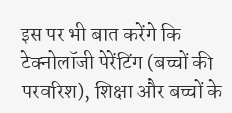इस पर भी बात करेंगे कि टेक्नोलॉजी पेरेंटिंग (बच्चों की परवरिश), शिक्षा और बच्चों के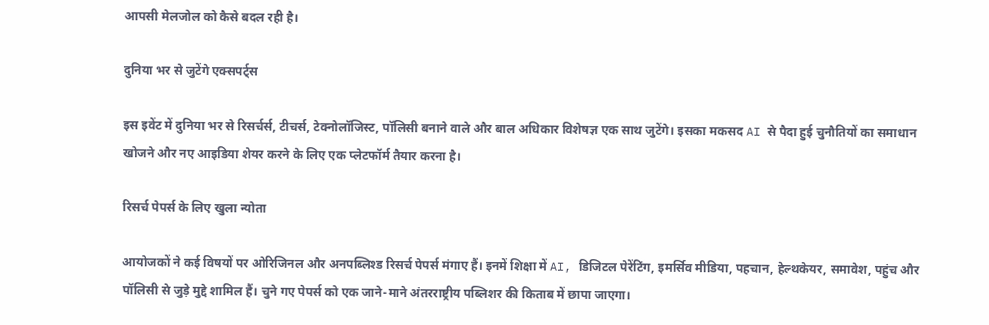आपसी मेलजोल को कैसे बदल रही है।

दुनिया भर से जुटेंगे एक्सपर्ट्स

इस इवेंट में दुनिया भर से रिसर्चर्स, टीचर्स, टेक्नोलॉजिस्ट, पॉलिसी बनाने वाले और बाल अधिकार विशेषज्ञ एक साथ जुटेंगे। इसका मकसद AI से पैदा हुई चुनौतियों का समाधान खोजने और नए आइडिया शेयर करने के लिए एक प्लेटफॉर्म तैयार करना है।

रिसर्च पेपर्स के लिए खुला न्योता

आयोजकों ने कई विषयों पर ओरिजिनल और अनपब्लिश्ड रिसर्च पेपर्स मंगाए हैं। इनमें शिक्षा में AI, डिजिटल पेरेंटिंग, इमर्सिव मीडिया, पहचान, हेल्थकेयर, समावेश, पहुंच और पॉलिसी से जुड़े मुद्दे शामिल हैं। चुने गए पेपर्स को एक जाने-माने अंतरराष्ट्रीय पब्लिशर की किताब में छापा जाएगा।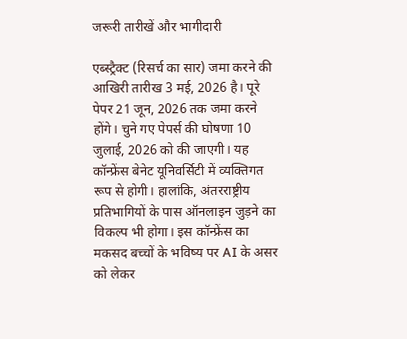जरूरी तारीखें और भागीदारी

एब्स्ट्रैक्ट (रिसर्च का सार) जमा करने की आखिरी तारीख 3 मई, 2026 है। पूरे पेपर 21 जून, 2026 तक जमा करने होंगे। चुने गए पेपर्स की घोषणा 10 जुलाई, 2026 को की जाएगी। यह कॉन्फ्रेंस बेनेट यूनिवर्सिटी में व्यक्तिगत रूप से होगी। हालांकि, अंतरराष्ट्रीय प्रतिभागियों के पास ऑनलाइन जुड़ने का विकल्प भी होगा। इस कॉन्फ्रेंस का मकसद बच्चों के भविष्य पर AI के असर को लेकर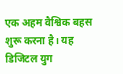एक अहम वैश्विक बहस शुरू करना है। यह डिजिटल युग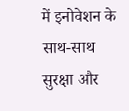में इनोवेशन के साथ-साथ सुरक्षा और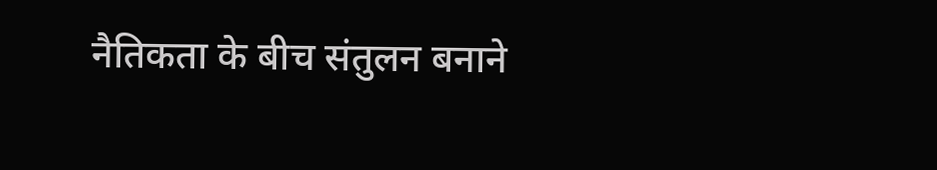नैतिकता के बीच संतुलन बनाने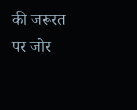की जरूरत पर जोर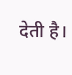देती है।